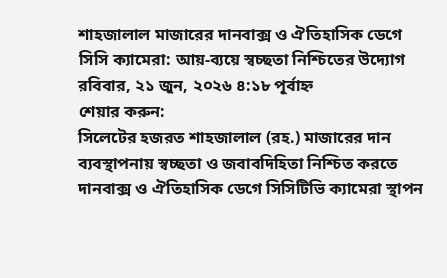শাহজালাল মাজারের দানবাক্স ও ঐতিহাসিক ডেগে সিসি ক্যামেরা: আয়-ব্যয়ে স্বচ্ছতা নিশ্চিতের উদ্যোগ
রবিবার, ২১ জুন, ২০২৬ ৪:১৮ পূর্বাহ্ন
শেয়ার করুন:
সিলেটের হজরত শাহজালাল (রহ.) মাজারের দান ব্যবস্থাপনায় স্বচ্ছতা ও জবাবদিহিতা নিশ্চিত করতে দানবাক্স ও ঐতিহাসিক ডেগে সিসিটিভি ক্যামেরা স্থাপন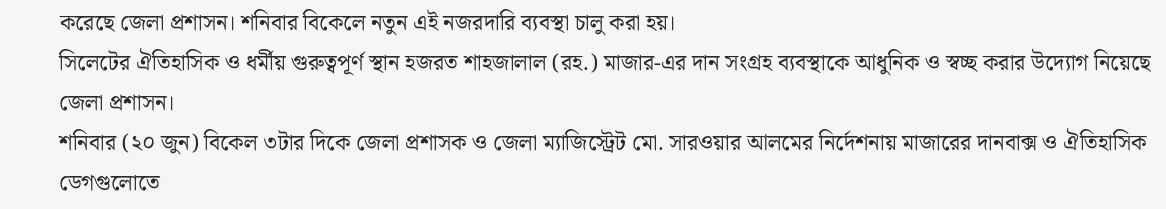করেছে জেলা প্রশাসন। শনিবার বিকেলে নতুন এই নজরদারি ব্যবস্থা চালু করা হয়।
সিলেটের ঐতিহাসিক ও ধর্মীয় গুরুত্বপূর্ণ স্থান হজরত শাহজালাল (রহ.) মাজার-এর দান সংগ্রহ ব্যবস্থাকে আধুনিক ও স্বচ্ছ করার উদ্যোগ নিয়েছে জেলা প্রশাসন।
শনিবার (২০ জুন) বিকেল ৩টার দিকে জেলা প্রশাসক ও জেলা ম্যাজিস্ট্রেট মো. সারওয়ার আলমের নির্দেশনায় মাজারের দানবাক্স ও ঐতিহাসিক ডেগগুলোতে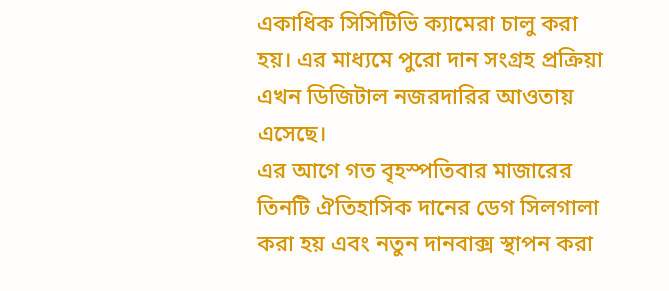একাধিক সিসিটিভি ক্যামেরা চালু করা হয়। এর মাধ্যমে পুরো দান সংগ্রহ প্রক্রিয়া এখন ডিজিটাল নজরদারির আওতায় এসেছে।
এর আগে গত বৃহস্পতিবার মাজারের তিনটি ঐতিহাসিক দানের ডেগ সিলগালা করা হয় এবং নতুন দানবাক্স স্থাপন করা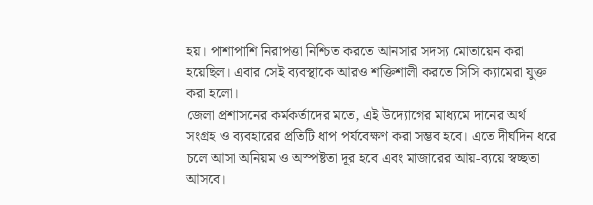হয়। পাশাপাশি নিরাপত্তা নিশ্চিত করতে আনসার সদস্য মোতায়েন করা হয়েছিল। এবার সেই ব্যবস্থাকে আরও শক্তিশালী করতে সিসি ক্যামেরা যুক্ত করা হলো।
জেলা প্রশাসনের কর্মকর্তাদের মতে, এই উদ্যোগের মাধ্যমে দানের অর্থ সংগ্রহ ও ব্যবহারের প্রতিটি ধাপ পর্যবেক্ষণ করা সম্ভব হবে। এতে দীর্ঘদিন ধরে চলে আসা অনিয়ম ও অস্পষ্টতা দূর হবে এবং মাজারের আয়-ব্যয়ে স্বচ্ছতা আসবে।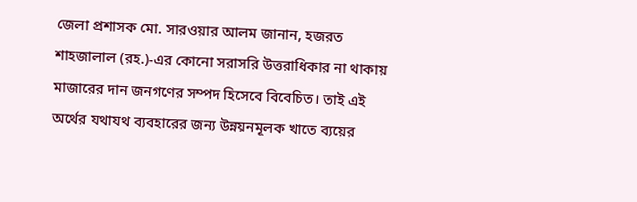জেলা প্রশাসক মো. সারওয়ার আলম জানান, হজরত শাহজালাল (রহ.)-এর কোনো সরাসরি উত্তরাধিকার না থাকায় মাজারের দান জনগণের সম্পদ হিসেবে বিবেচিত। তাই এই অর্থের যথাযথ ব্যবহারের জন্য উন্নয়নমূলক খাতে ব্যয়ের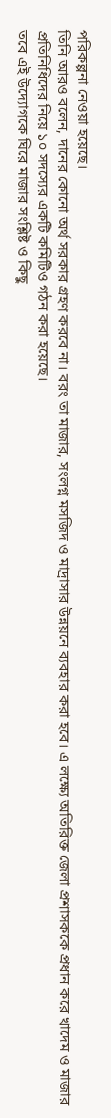পরিকল্পনা নেওয়া হয়েছে।
তিনি আরও বলেন, দানের কোনো অর্থ সরকার গ্রহণ করবে না। বরং তা মাজার, সংলগ্ন মসজিদ ও মাদ্রাসার উন্নয়নে ব্যবহার করা হবে। এ লক্ষ্যে অতিরিক্ত জেলা প্রশাসককে প্রধান করে খাদেম ও মাজার প্রতিনিধিদের নিয়ে ১০ সদস্যের একটি কমিটিও গঠন করা হয়েছে।
তবে এই উদ্যোগকে ঘিরে মাজার সংশ্লিষ্ট ও কিছু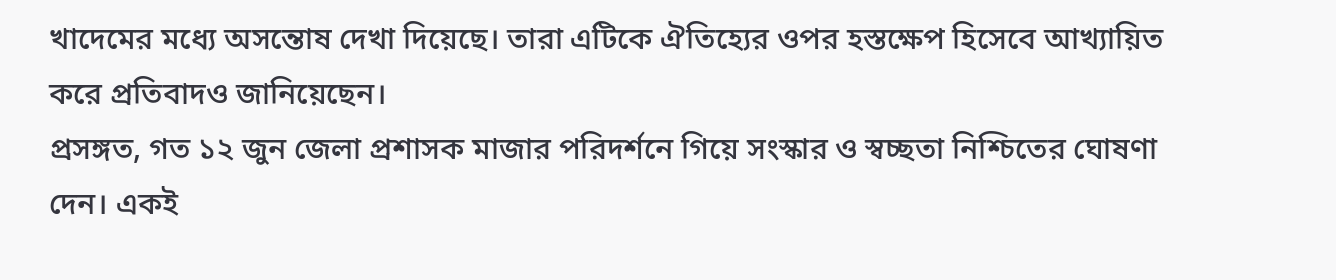খাদেমের মধ্যে অসন্তোষ দেখা দিয়েছে। তারা এটিকে ঐতিহ্যের ওপর হস্তক্ষেপ হিসেবে আখ্যায়িত করে প্রতিবাদও জানিয়েছেন।
প্রসঙ্গত, গত ১২ জুন জেলা প্রশাসক মাজার পরিদর্শনে গিয়ে সংস্কার ও স্বচ্ছতা নিশ্চিতের ঘোষণা দেন। একই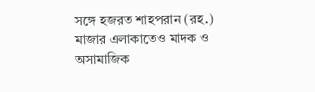সঙ্গে হজরত শাহপরান (রহ.) মাজার এলাকাতেও মাদক ও অসামাজিক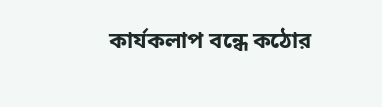কার্যকলাপ বন্ধে কঠোর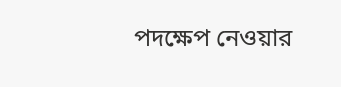পদক্ষেপ নেওয়ার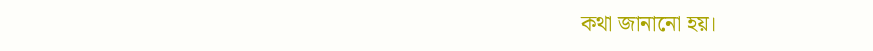কথা জানানো হয়।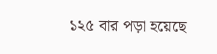১২৫ বার পড়া হয়েছে